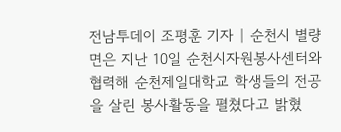전남투데이 조평훈 기자 | 순천시 별량면은 지난 10일 순천시자원봉사센터와 협력해 순천제일대학교 학생들의 전공을 살린 봉사활동을 펼쳤다고 밝혔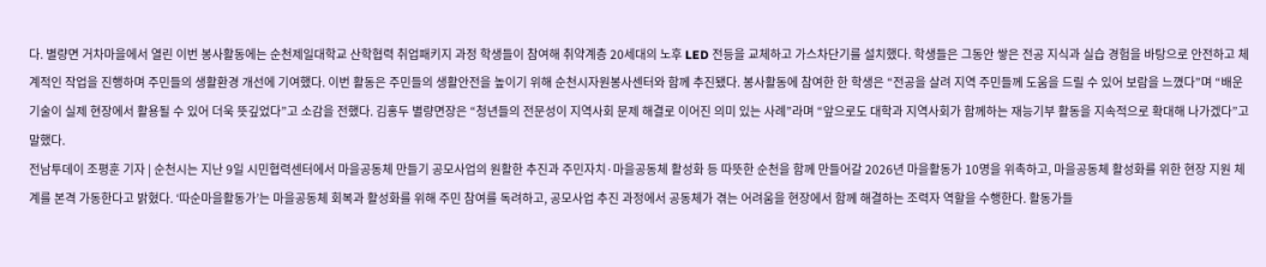다. 별량면 거차마을에서 열린 이번 봉사활동에는 순천제일대학교 산학협력 취업패키지 과정 학생들이 참여해 취약계층 20세대의 노후 LED 전등을 교체하고 가스차단기를 설치했다. 학생들은 그동안 쌓은 전공 지식과 실습 경험을 바탕으로 안전하고 체계적인 작업을 진행하며 주민들의 생활환경 개선에 기여했다. 이번 활동은 주민들의 생활안전을 높이기 위해 순천시자원봉사센터와 함께 추진됐다. 봉사활동에 참여한 한 학생은 “전공을 살려 지역 주민들께 도움을 드릴 수 있어 보람을 느꼈다”며 “배운 기술이 실제 현장에서 활용될 수 있어 더욱 뜻깊었다”고 소감을 전했다. 김홍두 별량면장은 “청년들의 전문성이 지역사회 문제 해결로 이어진 의미 있는 사례”라며 “앞으로도 대학과 지역사회가 함께하는 재능기부 활동을 지속적으로 확대해 나가겠다”고 말했다.
전남투데이 조평훈 기자 | 순천시는 지난 9일 시민협력센터에서 마을공동체 만들기 공모사업의 원활한 추진과 주민자치·마을공동체 활성화 등 따뜻한 순천을 함께 만들어갈 2026년 마을활동가 10명을 위촉하고, 마을공동체 활성화를 위한 현장 지원 체계를 본격 가동한다고 밝혔다. ‘따순마을활동가’는 마을공동체 회복과 활성화를 위해 주민 참여를 독려하고, 공모사업 추진 과정에서 공동체가 겪는 어려움을 현장에서 함께 해결하는 조력자 역할을 수행한다. 활동가들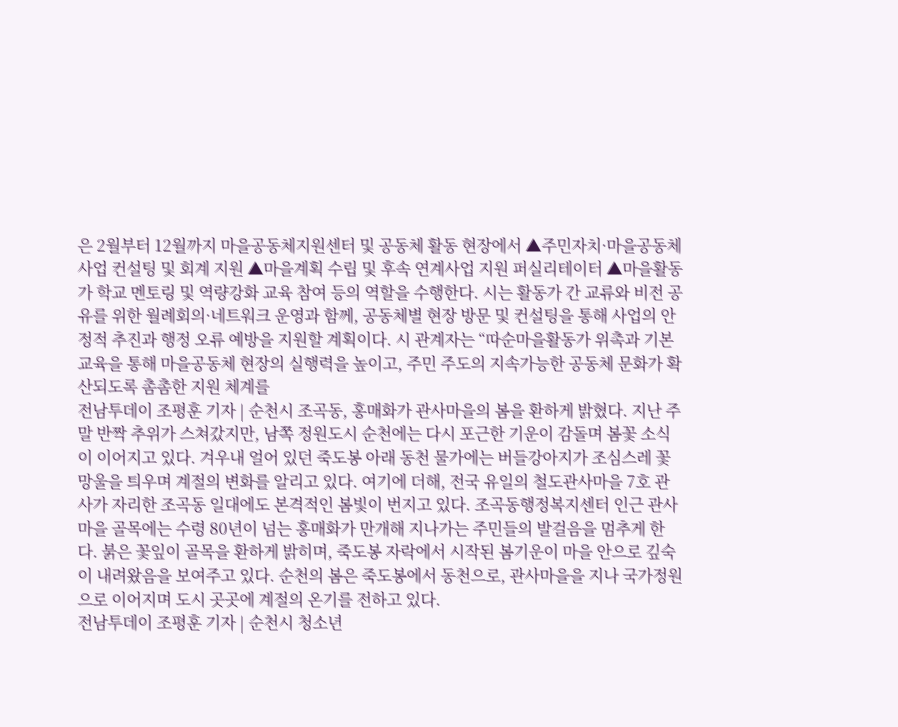은 2월부터 12월까지 마을공동체지원센터 및 공동체 활동 현장에서 ▲주민자치·마을공동체 사업 컨설팅 및 회계 지원 ▲마을계획 수립 및 후속 연계사업 지원 퍼실리테이터 ▲마을활동가 학교 멘토링 및 역량강화 교육 참여 등의 역할을 수행한다. 시는 활동가 간 교류와 비전 공유를 위한 월례회의·네트워크 운영과 함께, 공동체별 현장 방문 및 컨설팅을 통해 사업의 안정적 추진과 행정 오류 예방을 지원할 계획이다. 시 관계자는 “따순마을활동가 위촉과 기본교육을 통해 마을공동체 현장의 실행력을 높이고, 주민 주도의 지속가능한 공동체 문화가 확산되도록 촘촘한 지원 체계를
전남투데이 조평훈 기자 | 순천시 조곡동, 홍매화가 관사마을의 봄을 환하게 밝혔다. 지난 주말 반짝 추위가 스쳐갔지만, 남쪽 정원도시 순천에는 다시 포근한 기운이 감돌며 봄꽃 소식이 이어지고 있다. 겨우내 얼어 있던 죽도봉 아래 동천 물가에는 버들강아지가 조심스레 꽃망울을 틔우며 계절의 변화를 알리고 있다. 여기에 더해, 전국 유일의 철도관사마을 7호 관사가 자리한 조곡동 일대에도 본격적인 봄빛이 번지고 있다. 조곡동행정복지센터 인근 관사마을 골목에는 수령 80년이 넘는 홍매화가 만개해 지나가는 주민들의 발걸음을 멈추게 한다. 붉은 꽃잎이 골목을 환하게 밝히며, 죽도봉 자락에서 시작된 봄기운이 마을 안으로 깊숙이 내려왔음을 보여주고 있다. 순천의 봄은 죽도봉에서 동천으로, 관사마을을 지나 국가정원으로 이어지며 도시 곳곳에 계절의 온기를 전하고 있다.
전남투데이 조평훈 기자 | 순천시 청소년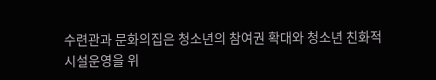수련관과 문화의집은 청소년의 참여권 확대와 청소년 친화적 시설운영을 위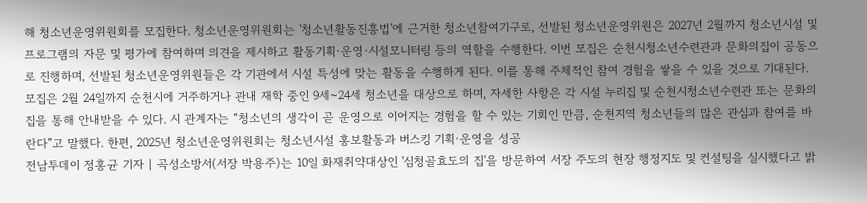해 청소년운영위원회를 모집한다. 청소년운영위원회는 '청소년활동진흥법'에 근거한 청소년참여기구로, 선발된 청소년운영위원은 2027년 2월까지 청소년시설 및 프로그램의 자문 및 평가에 참여하며 의견을 제시하고 활동기획·운영·시설모니터링 등의 역할을 수행한다. 이번 모집은 순천시청소년수련관과 문화의집이 공동으로 진행하며, 선발된 청소년운영위원들은 각 기관에서 시설 특성에 맞는 활동을 수행하게 된다. 이를 통해 주체적인 참여 경험을 쌓을 수 있을 것으로 기대된다. 모집은 2월 24일까지 순천시에 거주하거나 관내 재학 중인 9세~24세 청소년을 대상으로 하며, 자세한 사항은 각 시설 누리집 및 순천시청소년수련관 또는 문화의 집을 통해 안내받을 수 있다. 시 관계자는 “청소년의 생각이 곧 운영으로 이어지는 경험을 할 수 있는 기회인 만큼, 순천지역 청소년들의 많은 관심과 참여를 바란다”고 말했다. 한편, 2025년 청소년운영위원회는 청소년시설 홍보활동과 버스킹 기획·운영을 성공
전남투데이 정홍균 기자 | 곡성소방서(서장 박용주)는 10일 화재취약대상인 '심청골효도의 집'을 방문하여 서장 주도의 현장 행정지도 및 컨설팅을 실시했다고 밝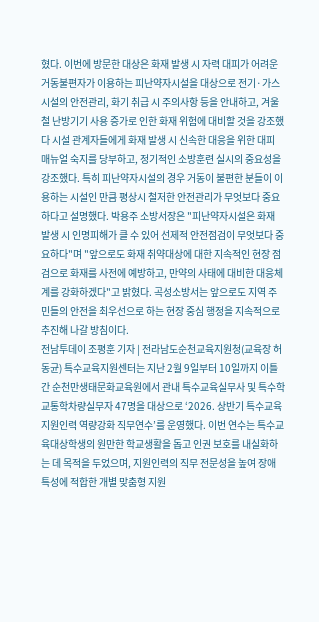혔다. 이번에 방문한 대상은 화재 발생 시 자력 대피가 어려운 거동불편자가 이용하는 피난약자시설을 대상으로 전기·가스시설의 안전관리, 화기 취급 시 주의사항 등을 안내하고, 겨울철 난방기기 사용 증가로 인한 화재 위험에 대비할 것을 강조했다 시설 관계자들에게 화재 발생 시 신속한 대응을 위한 대피 매뉴얼 숙지를 당부하고, 정기적인 소방훈련 실시의 중요성을 강조했다. 특히 피난약자시설의 경우 거동이 불편한 분들이 이용하는 시설인 만큼 평상시 철저한 안전관리가 무엇보다 중요하다고 설명했다. 박용주 소방서장은 "피난약자시설은 화재 발생 시 인명피해가 클 수 있어 선제적 안전점검이 무엇보다 중요하다"며 "앞으로도 화재 취약대상에 대한 지속적인 현장 점검으로 화재를 사전에 예방하고, 만약의 사태에 대비한 대응체계를 강화하겠다"고 밝혔다. 곡성소방서는 앞으로도 지역 주민들의 안전을 최우선으로 하는 현장 중심 행정을 지속적으로 추진해 나갈 방침이다.
전남투데이 조평훈 기자 | 전라남도순천교육지원청(교육장 허동균) 특수교육지원센터는 지난 2월 9일부터 10일까지 이틀간 순천만생태문화교육원에서 관내 특수교육실무사 및 특수학교통학차량실무자 47명을 대상으로 ‘2026. 상반기 특수교육 지원인력 역량강화 직무연수’를 운영했다. 이번 연수는 특수교육대상학생의 원만한 학교생활을 돕고 인권 보호를 내실화하는 데 목적을 두었으며, 지원인력의 직무 전문성을 높여 장애 특성에 적합한 개별 맞춤형 지원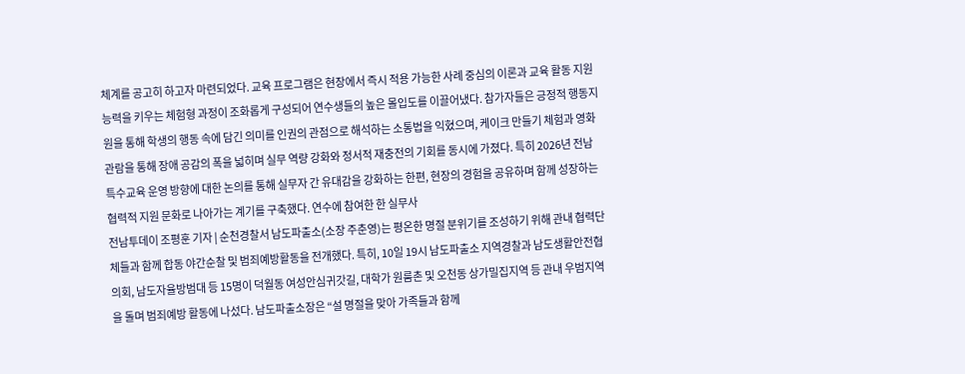체계를 공고히 하고자 마련되었다. 교육 프로그램은 현장에서 즉시 적용 가능한 사례 중심의 이론과 교육 활동 지원 능력을 키우는 체험형 과정이 조화롭게 구성되어 연수생들의 높은 몰입도를 이끌어냈다. 참가자들은 긍정적 행동지원을 통해 학생의 행동 속에 담긴 의미를 인권의 관점으로 해석하는 소통법을 익혔으며, 케이크 만들기 체험과 영화 관람을 통해 장애 공감의 폭을 넓히며 실무 역량 강화와 정서적 재충전의 기회를 동시에 가졌다. 특히 2026년 전남 특수교육 운영 방향에 대한 논의를 통해 실무자 간 유대감을 강화하는 한편, 현장의 경험을 공유하며 함께 성장하는 협력적 지원 문화로 나아가는 계기를 구축했다. 연수에 참여한 한 실무사
전남투데이 조평훈 기자 | 순천경찰서 남도파출소(소장 주춘영)는 평온한 명절 분위기를 조성하기 위해 관내 협력단체들과 함께 합동 야간순찰 및 범죄예방활동을 전개했다. 특히, 10일 19시 남도파출소 지역경찰과 남도생활안전협의회, 남도자율방범대 등 15명이 덕월동 여성안심귀갓길, 대학가 원룸촌 및 오천동 상가밀집지역 등 관내 우범지역을 돌며 범죄예방 활동에 나섰다. 남도파출소장은 “설 명절을 맞아 가족들과 함께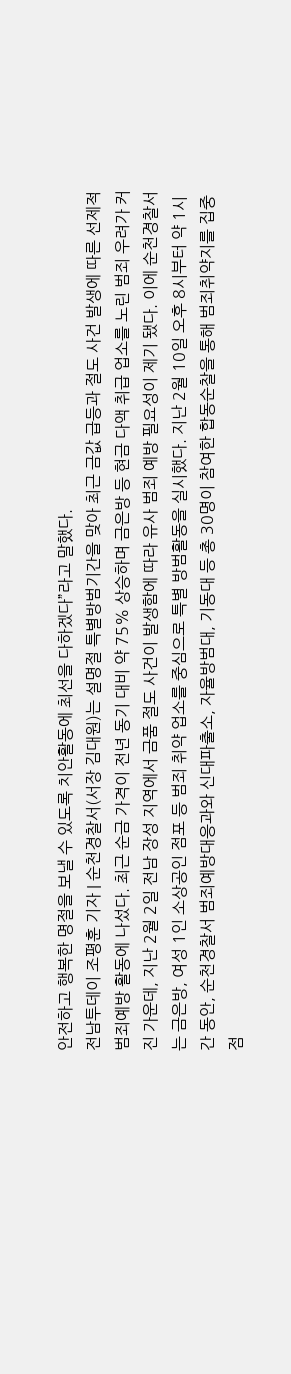안전하고 행복한 명절을 보낼 수 있도록 치안활동에 최선을 다하겠다”라고 말했다.
전남투데이 조평훈 기자 | 순천경찰서(서장 김대원)는 설명절 특별방범기간을 맞아 최근 금값 급등과 절도 사건 발생에 따른 선제적 범죄예방 활동에 나섰다. 최근 순금 가격이 전년 동기 대비 약 75% 상승하며 금은방 등 현금 다액 취급 업소를 노린 범죄 우려가 커진 가운데, 지난 2월 2일 전남 장성 지역에서 금품 절도 사건이 발생함에 따라 유사 범죄 예방 필요성이 제기 됐다. 이에 순천경찰서는 금은방, 여성 1인 소상공인 점포 등 범죄 취약 업소를 중심으로 특별 방범활동을 실시했다. 지난 2월 10일 오후 8시부터 약 1시간 동안, 순천경찰서 범죄예방대응과와 신대파출소, 자율방범대, 기동대 등 총 30명이 참여한 합동순찰을 통해 범죄취약지를 집중 점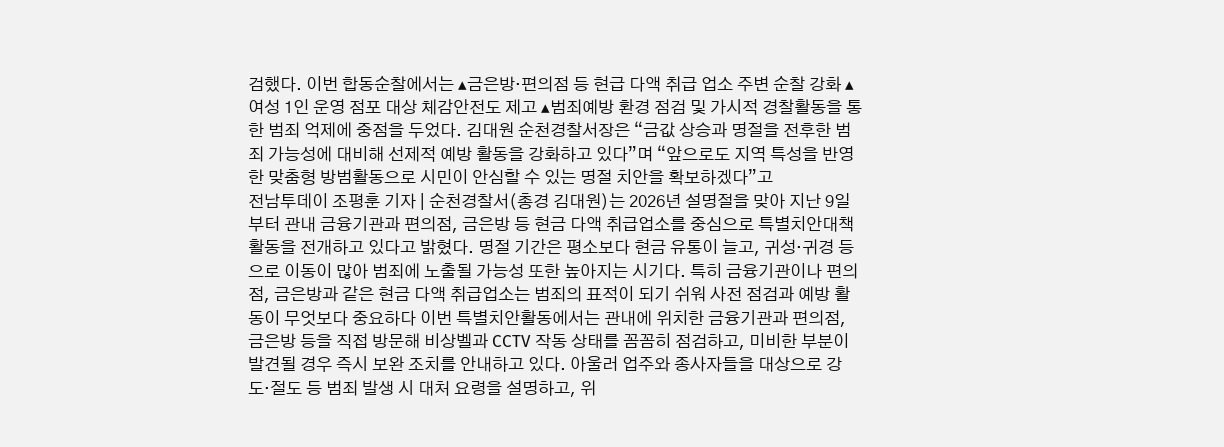검했다. 이번 합동순찰에서는 ▴금은방·편의점 등 현급 다액 취급 업소 주변 순찰 강화 ▴여성 1인 운영 점포 대상 체감안전도 제고 ▴범죄예방 환경 점검 및 가시적 경찰활동을 통한 범죄 억제에 중점을 두었다. 김대원 순천경찰서장은 “금값 상승과 명절을 전후한 범죄 가능성에 대비해 선제적 예방 활동을 강화하고 있다”며 “앞으로도 지역 특성을 반영한 맞춤형 방범활동으로 시민이 안심할 수 있는 명절 치안을 확보하겠다”고
전남투데이 조평훈 기자 | 순천경찰서(총경 김대원)는 2026년 설명절을 맞아 지난 9일부터 관내 금융기관과 편의점, 금은방 등 현금 다액 취급업소를 중심으로 특별치안대책 활동을 전개하고 있다고 밝혔다. 명절 기간은 평소보다 현금 유통이 늘고, 귀성·귀경 등으로 이동이 많아 범죄에 노출될 가능성 또한 높아지는 시기다. 특히 금융기관이나 편의점, 금은방과 같은 현금 다액 취급업소는 범죄의 표적이 되기 쉬워 사전 점검과 예방 활동이 무엇보다 중요하다 이번 특별치안활동에서는 관내에 위치한 금융기관과 편의점, 금은방 등을 직접 방문해 비상벨과 CCTV 작동 상태를 꼼꼼히 점검하고, 미비한 부분이 발견될 경우 즉시 보완 조치를 안내하고 있다. 아울러 업주와 종사자들을 대상으로 강도·절도 등 범죄 발생 시 대처 요령을 설명하고, 위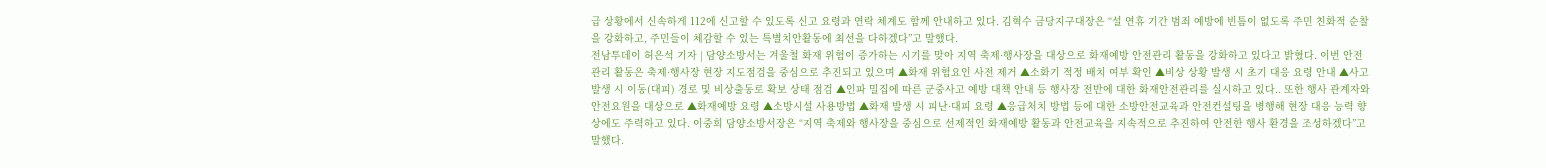급 상황에서 신속하게 112에 신고할 수 있도록 신고 요령과 연락 체계도 함께 안내하고 있다. 김혁수 금당지구대장은 “설 연휴 기간 범죄 예방에 빈틈이 없도록 주민 친화적 순찰을 강화하고, 주민들이 체감할 수 있는 특별치안활동에 최선을 다하겠다”고 말했다.
전남투데이 허은석 기자 | 담양소방서는 겨울철 화재 위험이 증가하는 시기를 맞아 지역 축제·행사장을 대상으로 화재예방 안전관리 활동을 강화하고 있다고 밝혔다. 이번 안전관리 활동은 축제·행사장 현장 지도점검을 중심으로 추진되고 있으며 ▲화재 위험요인 사전 제거 ▲소화기 적정 배치 여부 확인 ▲비상 상황 발생 시 초기 대응 요령 안내 ▲사고 발생 시 이동(대피) 경로 및 비상출동로 확보 상태 점검 ▲인파 밀집에 따른 군중사고 예방 대책 안내 등 행사장 전반에 대한 화재안전관리를 실시하고 있다.. 또한 행사 관계자와 안전요원을 대상으로 ▲화재예방 요령 ▲소방시설 사용방법 ▲화재 발생 시 피난·대피 요령 ▲응급처치 방법 등에 대한 소방안전교육과 안전컨설팅을 병행해 현장 대응 능력 향상에도 주력하고 있다. 이중희 담양소방서장은 “지역 축제와 행사장을 중심으로 선제적인 화재예방 활동과 안전교육을 지속적으로 추진하여 안전한 행사 환경을 조성하겠다”고 말했다.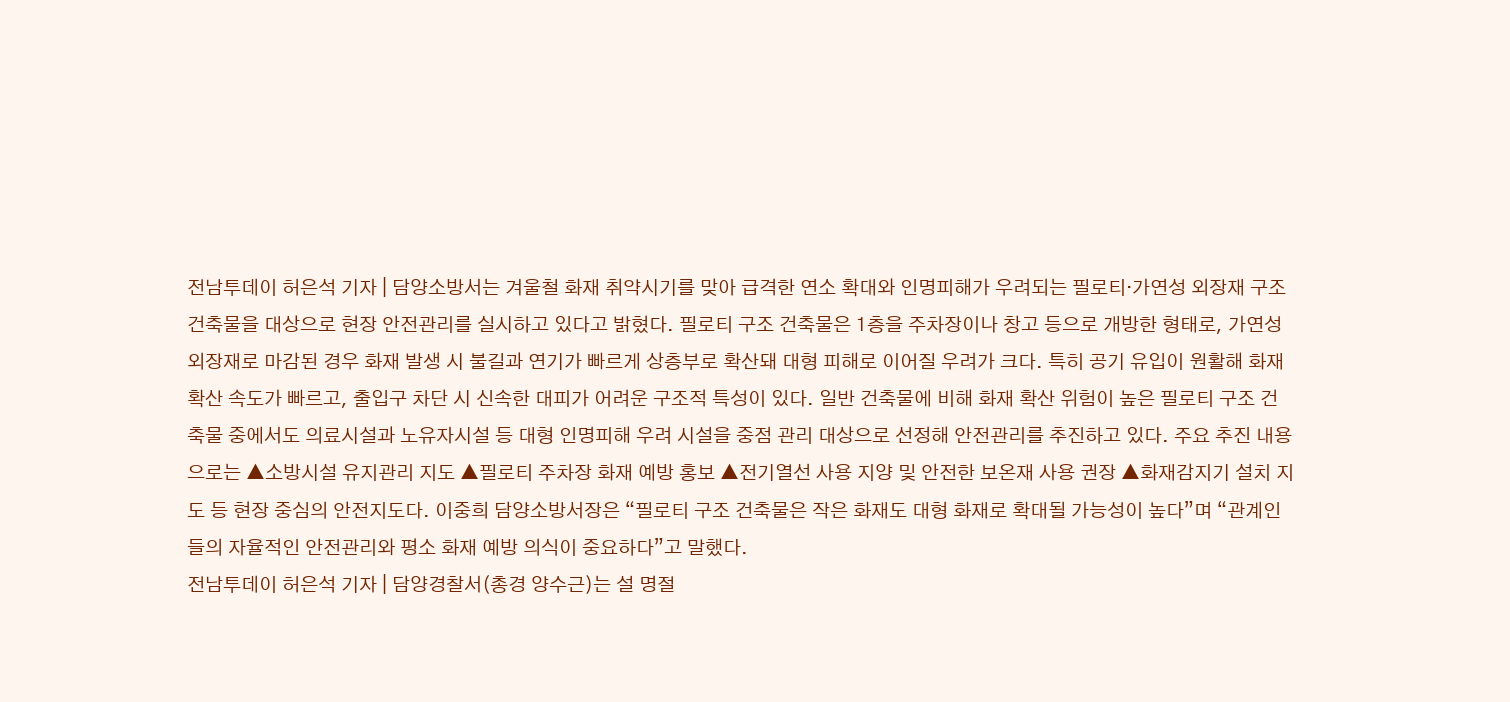전남투데이 허은석 기자 | 담양소방서는 겨울철 화재 취약시기를 맞아 급격한 연소 확대와 인명피해가 우려되는 필로티·가연성 외장재 구조 건축물을 대상으로 현장 안전관리를 실시하고 있다고 밝혔다. 필로티 구조 건축물은 1층을 주차장이나 창고 등으로 개방한 형태로, 가연성 외장재로 마감된 경우 화재 발생 시 불길과 연기가 빠르게 상층부로 확산돼 대형 피해로 이어질 우려가 크다. 특히 공기 유입이 원활해 화재 확산 속도가 빠르고, 출입구 차단 시 신속한 대피가 어려운 구조적 특성이 있다. 일반 건축물에 비해 화재 확산 위험이 높은 필로티 구조 건축물 중에서도 의료시설과 노유자시설 등 대형 인명피해 우려 시설을 중점 관리 대상으로 선정해 안전관리를 추진하고 있다. 주요 추진 내용으로는 ▲소방시설 유지관리 지도 ▲필로티 주차장 화재 예방 홍보 ▲전기열선 사용 지양 및 안전한 보온재 사용 권장 ▲화재감지기 설치 지도 등 현장 중심의 안전지도다. 이중희 담양소방서장은 “필로티 구조 건축물은 작은 화재도 대형 화재로 확대될 가능성이 높다”며 “관계인들의 자율적인 안전관리와 평소 화재 예방 의식이 중요하다”고 말했다.
전남투데이 허은석 기자 | 담양경찰서(총경 양수근)는 설 명절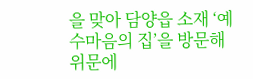을 맞아 담양읍 소재 ‘예수마음의 집’을 방문해 위문에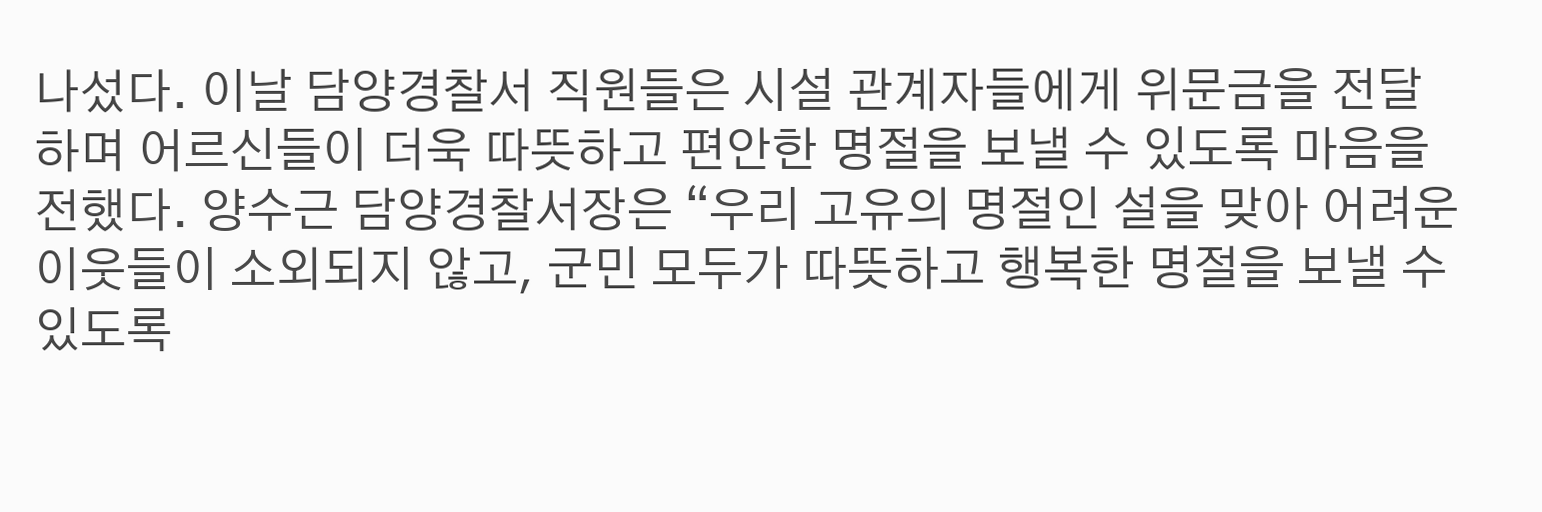나섰다. 이날 담양경찰서 직원들은 시설 관계자들에게 위문금을 전달하며 어르신들이 더욱 따뜻하고 편안한 명절을 보낼 수 있도록 마음을 전했다. 양수근 담양경찰서장은 “우리 고유의 명절인 설을 맞아 어려운 이웃들이 소외되지 않고, 군민 모두가 따뜻하고 행복한 명절을 보낼 수 있도록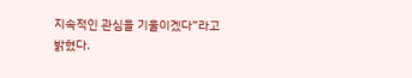지속적인 관심을 기울이겠다”라고 밝혔다.